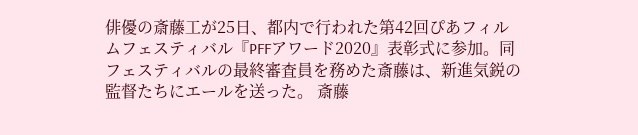俳優の斎藤工が25日、都内で行われた第42回ぴあフィルムフェスティバル『PFFアワード2020』表彰式に参加。同フェスティバルの最終審査員を務めた斎藤は、新進気鋭の監督たちにエールを送った。 斎藤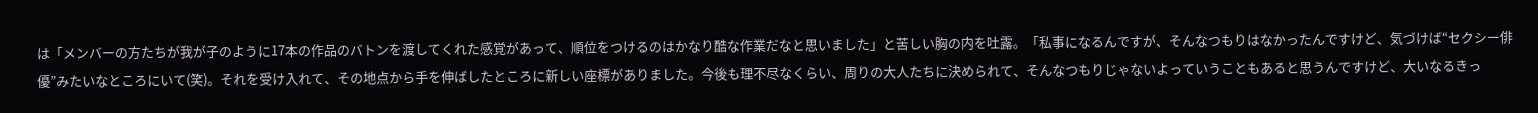は「メンバーの方たちが我が子のように17本の作品のバトンを渡してくれた感覚があって、順位をつけるのはかなり酷な作業だなと思いました」と苦しい胸の内を吐露。「私事になるんですが、そんなつもりはなかったんですけど、気づけば“セクシー俳優”みたいなところにいて(笑)。それを受け入れて、その地点から手を伸ばしたところに新しい座標がありました。今後も理不尽なくらい、周りの大人たちに決められて、そんなつもりじゃないよっていうこともあると思うんですけど、大いなるきっ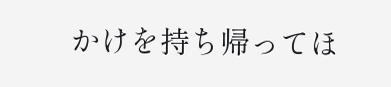かけを持ち帰ってほ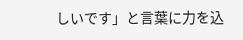しいです」と言葉に力を込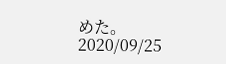めた。
2020/09/25